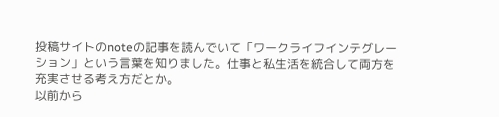投稿サイトのnoteの記事を読んでいて「ワークライフインテグレーション」という言葉を知りました。仕事と私生活を統合して両方を充実させる考え方だとか。
以前から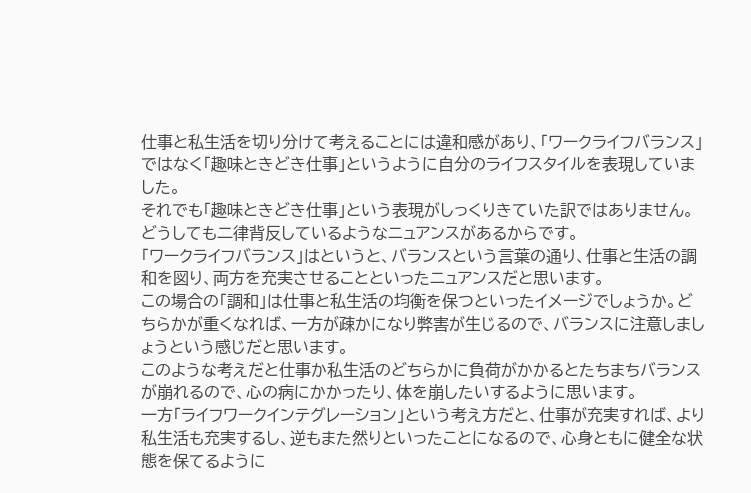仕事と私生活を切り分けて考えることには違和感があり、「ワークライフバランス」ではなく「趣味ときどき仕事」というように自分のライフスタイルを表現していました。
それでも「趣味ときどき仕事」という表現がしっくりきていた訳ではありません。どうしても二律背反しているようなニュアンスがあるからです。
「ワークライフバランス」はというと、バランスという言葉の通り、仕事と生活の調和を図り、両方を充実させることといったニュアンスだと思います。
この場合の「調和」は仕事と私生活の均衡を保つといったイメージでしょうか。どちらかが重くなれば、一方が疎かになり弊害が生じるので、バランスに注意しましょうという感じだと思います。
このような考えだと仕事か私生活のどちらかに負荷がかかるとたちまちバランスが崩れるので、心の病にかかったり、体を崩したいするように思います。
一方「ライフワークインテグレーション」という考え方だと、仕事が充実すれば、より私生活も充実するし、逆もまた然りといったことになるので、心身ともに健全な状態を保てるように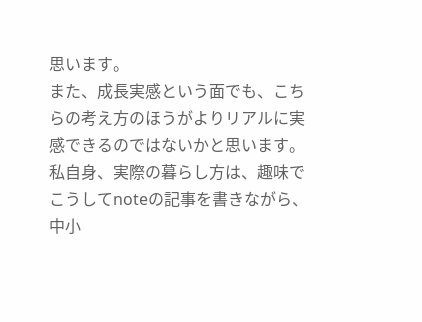思います。
また、成長実感という面でも、こちらの考え方のほうがよりリアルに実感できるのではないかと思います。
私自身、実際の暮らし方は、趣味でこうしてnoteの記事を書きながら、中小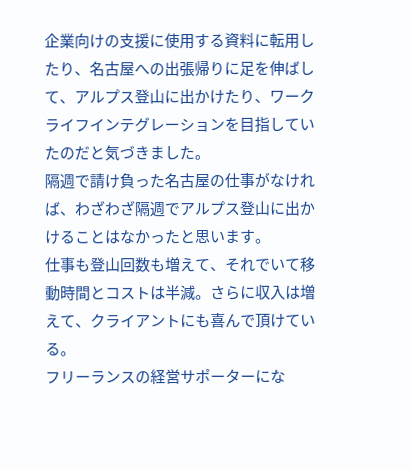企業向けの支援に使用する資料に転用したり、名古屋への出張帰りに足を伸ばして、アルプス登山に出かけたり、ワークライフインテグレーションを目指していたのだと気づきました。
隔週で請け負った名古屋の仕事がなければ、わざわざ隔週でアルプス登山に出かけることはなかったと思います。
仕事も登山回数も増えて、それでいて移動時間とコストは半減。さらに収入は増えて、クライアントにも喜んで頂けている。
フリーランスの経営サポーターにな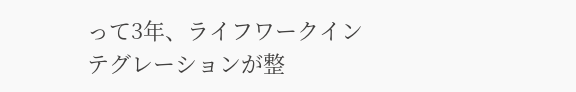って3年、ライフワークインテグレーションが整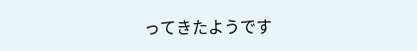ってきたようです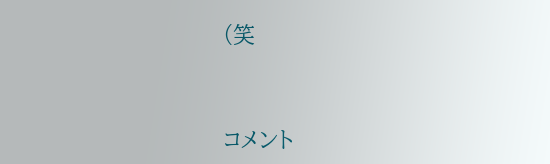(笑



コメント